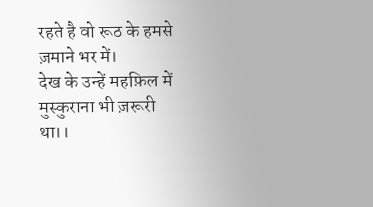रहते है वो रूठ के हमसे ज़माने भर में।
देख के उन्हें महफ़िल में मुस्कुराना भी ज़रूरी था।।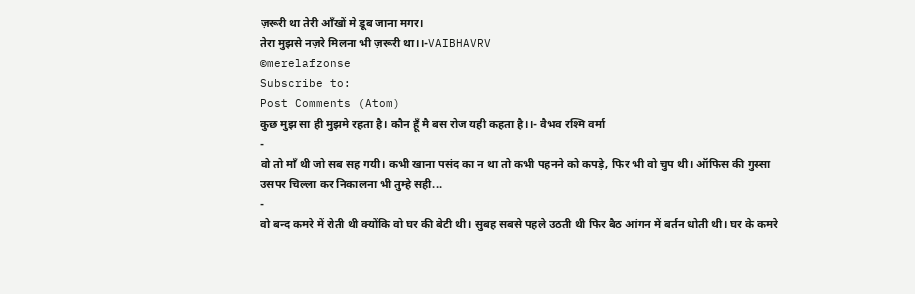ज़रूरी था तेरी आँखों मे डूब जाना मगर।
तेरा मुझसे नज़रे मिलना भी ज़रूरी था।।-VAIBHAVRV
©merelafzonse
Subscribe to:
Post Comments (Atom)
कुछ मुझ सा ही मुझमे रहता है। कौन हूँ मै बस रोज यही कहता है।।- वैभव रश्मि वर्मा
-
वो तो माँ थी जो सब सह गयी। कभी खाना पसंद का न था तो कभी पहनने को कपड़े, फिर भी वो चुप थी। ऑफिस की गुस्सा उसपर चिल्ला कर निकालना भी तुम्हे सही...
-
वो बन्द कमरे में रोती थी क्योंकि वो घर की बेटी थी। सुबह सबसे पहले उठती थी फिर बैठ आंगन में बर्तन धोती थी। घर के कमरे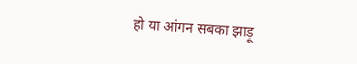हो या आंगन सबका झाड़ू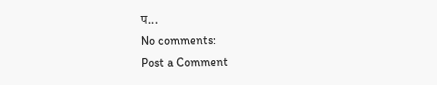प...
No comments:
Post a Comment